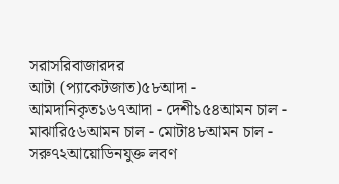সরাসরিবাজারদর
আটা (প্যাকেটজাত)৫৮আদা - আমদানিকৃত১৬৭আদা - দেশী১৫৪আমন চাল - মাঝারি৫৬আমন চাল - মোটা৪৮আমন চাল - সরু৭২আয়োডিনযুক্ত লবণ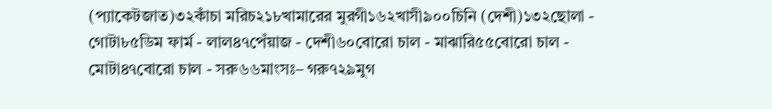(প্যাকেটজাত)৩২কাঁচা মরিচ২১৮খামারের মুরগী১৬২খাসী৯০০চিনি (দেশী)১৩২ছোলা - গোটা৮৫ডিম ফার্ম - লাল৪৭পেঁয়াজ - দেশী৬০বোরো চাল - মাঝারি৫৫বোরো চাল - মোটা৪৭বোরো চাল - সরু৬৬মাংসঃ– গরু৭২৯মুগ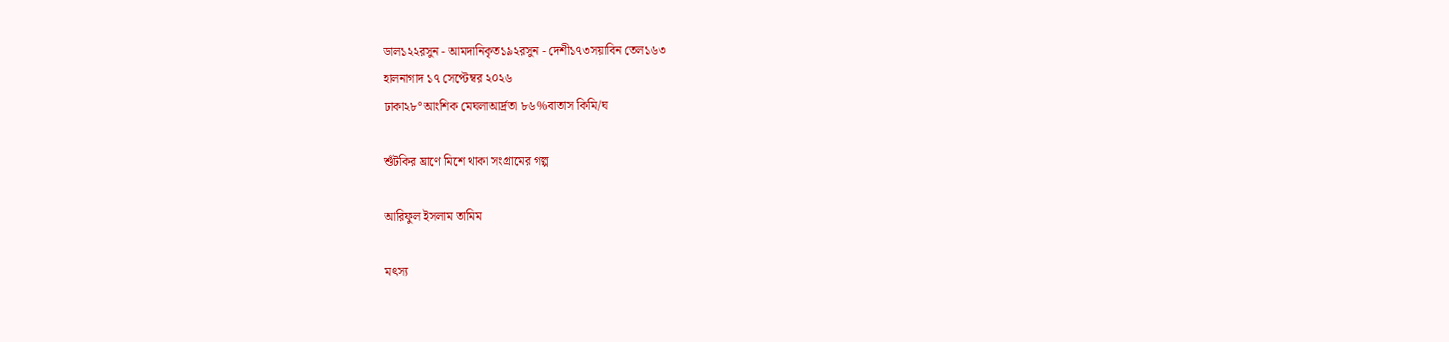ডাল১২২রসুন - আমদানিকৃত১৯২রসুন - দেশী১৭৩সয়াবিন তেল১৬৩
হালনাগাদ ১৭ সেপ্টেম্বর ২০২৬
ঢাকা২৮°আংশিক মেঘলাআর্দ্রতা ৮৬%বাতাস কিমি/ঘ

শুঁটকির ঘ্রাণে মিশে থাকা সংগ্রামের গল্প

আরিফুল ইসলাম তামিম

মৎস্য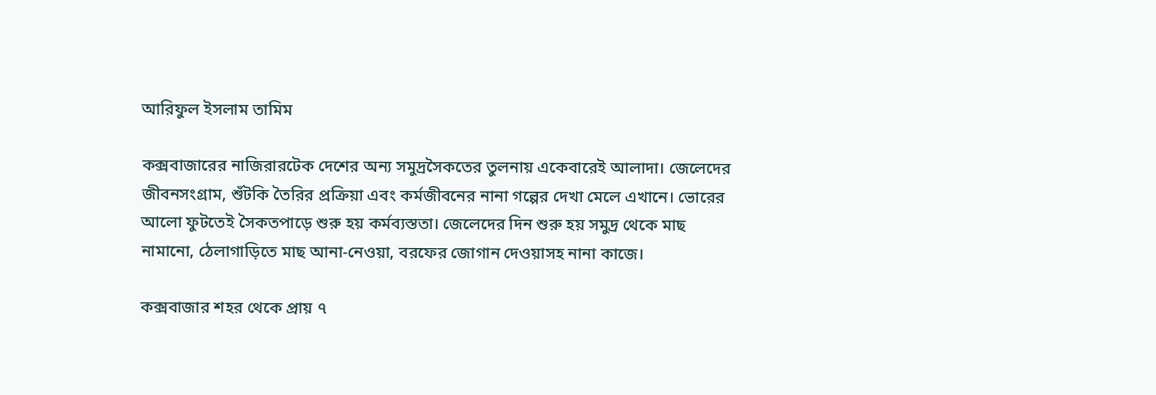আরিফুল ইসলাম তামিম

কক্সবাজারের নাজিরারটেক দেশের অন্য সমুদ্রসৈকতের তুলনায় একেবারেই আলাদা। জেলেদের জীবনসংগ্রাম, শুঁটকি তৈরির প্রক্রিয়া এবং কর্মজীবনের নানা গল্পের দেখা মেলে এখানে। ভোরের আলো ফুটতেই সৈকতপাড়ে শুরু হয় কর্মব্যস্ততা। জেলেদের দিন শুরু হয় সমুদ্র থেকে মাছ নামানো, ঠেলাগাড়িতে মাছ আনা-নেওয়া, বরফের জোগান দেওয়াসহ নানা কাজে।

কক্সবাজার শহর থেকে প্রায় ৭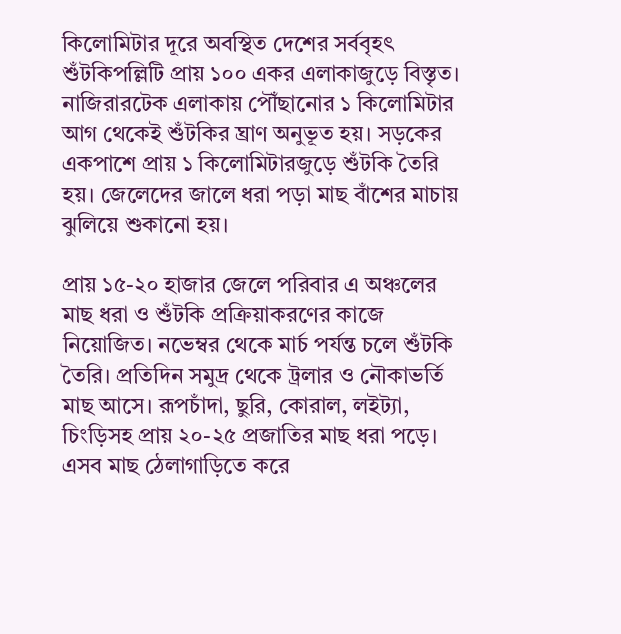কিলোমিটার দূরে অবস্থিত দেশের সর্ববৃহৎ শুঁটকিপল্লিটি প্রায় ১০০ একর এলাকাজুড়ে বিস্তৃত। নাজিরারটেক এলাকায় পৌঁছানোর ১ কিলোমিটার আগ থেকেই শুঁটকির ঘ্রাণ অনুভূত হয়। সড়কের একপাশে প্রায় ১ কিলোমিটারজুড়ে শুঁটকি তৈরি হয়। জেলেদের জালে ধরা পড়া মাছ বাঁশের মাচায় ঝুলিয়ে শুকানো হয়।

প্রায় ১৫-২০ হাজার জেলে পরিবার এ অঞ্চলের মাছ ধরা ও শুঁটকি প্রক্রিয়াকরণের কাজে নিয়োজিত। নভেম্বর থেকে মার্চ পর্যন্ত চলে শুঁটকি তৈরি। প্রতিদিন সমুদ্র থেকে ট্রলার ও নৌকাভর্তি মাছ আসে। রূপচাঁদা, ছুরি, কোরাল, লইট্যা, চিংড়িসহ প্রায় ২০-২৫ প্রজাতির মাছ ধরা পড়ে। এসব মাছ ঠেলাগাড়িতে করে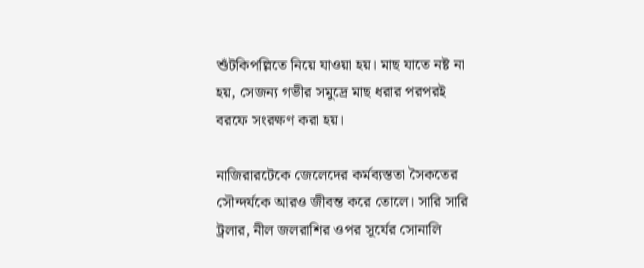শুঁটকিপল্লিতে নিয়ে যাওয়া হয়। মাছ যাতে নষ্ট না হয়, সেজন্য গভীর সমুদ্রে মাছ ধরার পরপরই বরফে সংরক্ষণ করা হয়।

নাজিরারটেকে জেলেদের কর্মব্যস্ততা সৈকতের সৌন্দর্যকে আরও জীবন্ত করে তোলে। সারি সারি ট্রলার, নীল জলরাশির ওপর সূর্যের সোনালি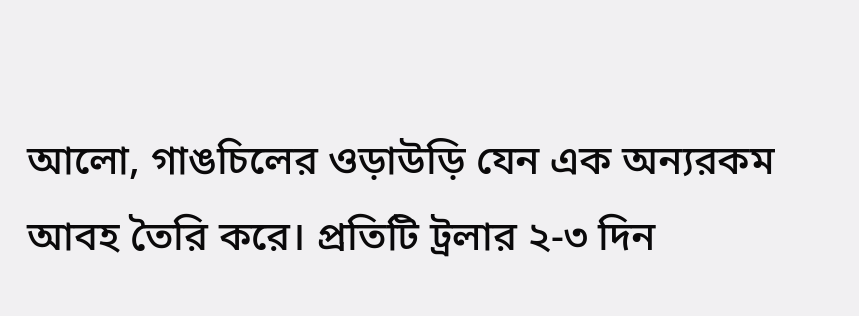আলো, গাঙচিলের ওড়াউড়ি যেন এক অন্যরকম আবহ তৈরি করে। প্রতিটি ট্রলার ২-৩ দিন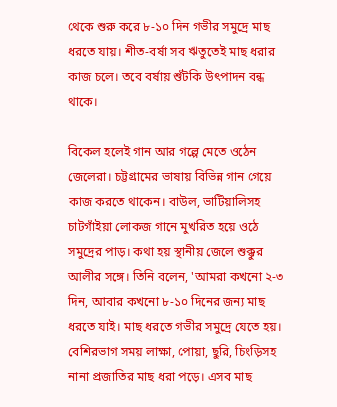থেকে শুরু করে ৮-১০ দিন গভীর সমুদ্রে মাছ ধরতে যায়। শীত-বর্ষা সব ঋতুতেই মাছ ধরার কাজ চলে। তবে বর্ষায় শুঁটকি উৎপাদন বন্ধ থাকে।

বিকেল হলেই গান আর গল্পে মেতে ওঠেন জেলেরা। চট্টগ্রামের ভাষায় বিভিন্ন গান গেয়ে কাজ করতে থাকেন। বাউল, ভাটিয়ালিসহ চাটগাঁইয়া লোকজ গানে মুখরিত হয়ে ওঠে সমুদ্রের পাড়। কথা হয় স্থানীয় জেলে শুক্কুর আলীর সঙ্গে। তিনি বলেন, 'আমরা কখনো ২-৩ দিন, আবার কখনো ৮-১০ দিনের জন্য মাছ ধরতে যাই। মাছ ধরতে গভীর সমুদ্রে যেতে হয়। বেশিরভাগ সময় লাক্ষা, পোয়া, ছুরি, চিংড়িসহ নানা প্রজাতির মাছ ধরা পড়ে। এসব মাছ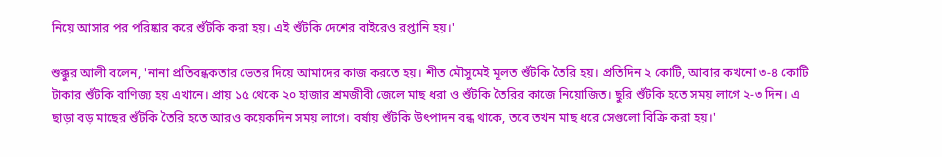নিয়ে আসার পর পরিষ্কার করে শুঁটকি করা হয়। এই শুঁটকি দেশের বাইরেও রপ্তানি হয়।'

শুক্কুর আলী বলেন, 'নানা প্রতিবন্ধকতার ভেতর দিয়ে আমাদের কাজ করতে হয়। শীত মৌসুমেই মূলত শুঁটকি তৈরি হয়। প্রতিদিন ২ কোটি, আবার কখনো ৩-৪ কোটি টাকার শুঁটকি বাণিজ্য হয় এখানে। প্রায় ১৫ থেকে ২০ হাজার শ্রমজীবী জেলে মাছ ধরা ও শুঁটকি তৈরির কাজে নিয়োজিত। ছুরি শুঁটকি হতে সময় লাগে ২-৩ দিন। এ ছাড়া বড় মাছের শুঁটকি তৈরি হতে আরও কয়েকদিন সময় লাগে। বর্ষায় শুঁটকি উৎপাদন বন্ধ থাকে, তবে তখন মাছ ধরে সেগুলো বিক্রি করা হয়।'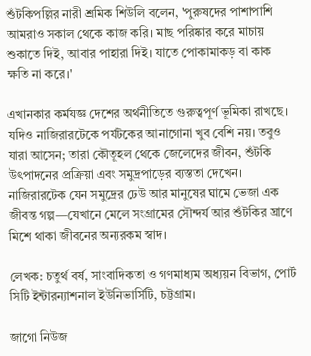শুঁটকিপল্লির নারী শ্রমিক শিউলি বলেন, 'পুরুষদের পাশাপাশি আমরাও সকাল থেকে কাজ করি। মাছ পরিষ্কার করে মাচায় শুকাতে দিই, আবার পাহারা দিই। যাতে পোকামাকড় বা কাক ক্ষতি না করে।'

এখানকার কর্মযজ্ঞ দেশের অর্থনীতিতে গুরুত্বপূর্ণ ভূমিকা রাখছে। যদিও নাজিরারটেকে পর্যটকের আনাগোনা খুব বেশি নয়। তবুও যারা আসেন; তারা কৌতূহল থেকে জেলেদের জীবন, শুঁটকি উৎপাদনের প্রক্রিয়া এবং সমুদ্রপাড়ের ব্যস্ততা দেখেন। নাজিরারটেক যেন সমুদ্রের ঢেউ আর মানুষের ঘামে ভেজা এক জীবন্ত গল্প—যেখানে মেলে সংগ্রামের সৌন্দর্য আর শুঁটকির ঘ্রাণে মিশে থাকা জীবনের অন্যরকম স্বাদ।

লেখক: চতুর্থ বর্ষ, সাংবাদিকতা ও গণমাধ্যম অধ্যয়ন বিভাগ, পোর্ট সিটি ইন্টারন্যাশনাল ইউনিভার্সিটি, চট্টগ্রাম।

জাগো নিউজ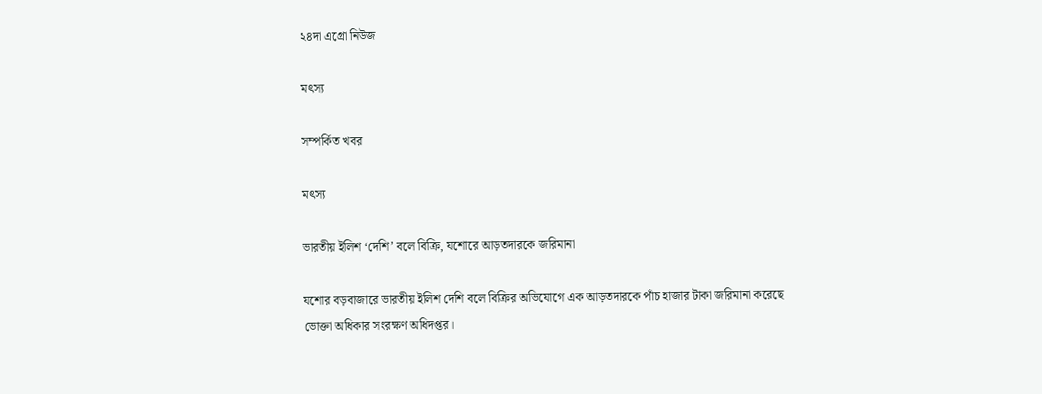২৪দা এগ্রো নিউজ

মৎস্য

সম্পর্কিত খবর

মৎস্য

ভারতীয় ইলিশ ‘দেশি’ বলে বিক্রি, যশোরে আড়তদারকে জরিমানা

যশোর বড়বাজারে ভারতীয় ইলিশ দেশি বলে বিক্রির অভিযোগে এক আড়তদারকে পাঁচ হাজার টাকা জরিমানা করেছে ভোক্তা অধিকার সংরক্ষণ অধিদপ্তর।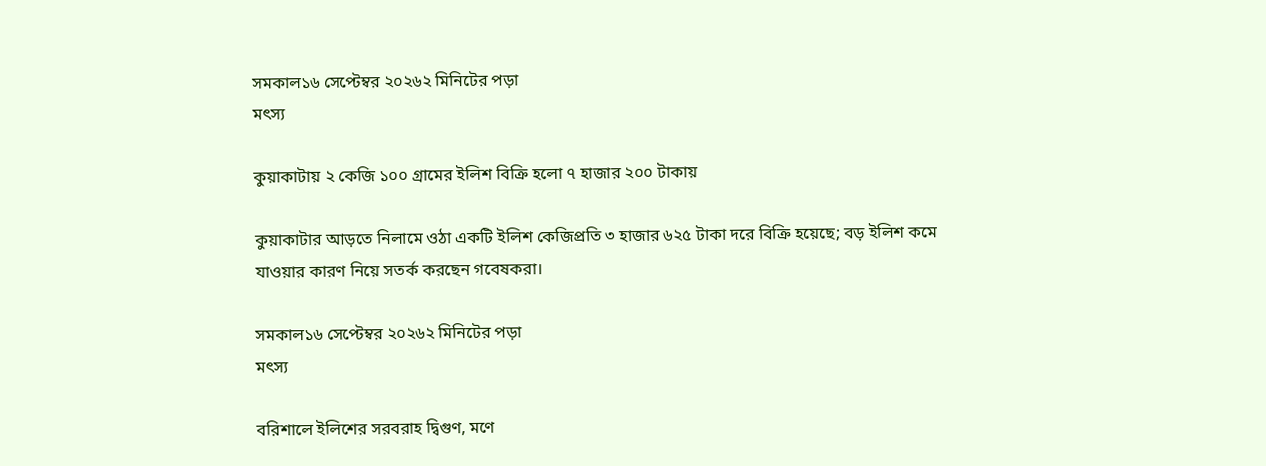সমকাল১৬ সেপ্টেম্বর ২০২৬২ মিনিটের পড়া
মৎস্য

কুয়াকাটায় ২ কেজি ১০০ গ্রামের ইলিশ বিক্রি হলো ৭ হাজার ২০০ টাকায়

কুয়াকাটার আড়তে নিলামে ওঠা একটি ইলিশ কেজিপ্রতি ৩ হাজার ৬২৫ টাকা দরে বিক্রি হয়েছে; বড় ইলিশ কমে যাওয়ার কারণ নিয়ে সতর্ক করছেন গবেষকরা।

সমকাল১৬ সেপ্টেম্বর ২০২৬২ মিনিটের পড়া
মৎস্য

বরিশালে ইলিশের সরবরাহ দ্বিগুণ, মণে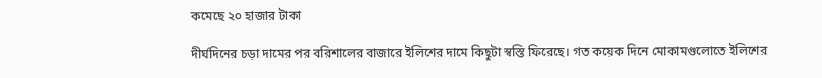কমেছে ২০ হাজার টাকা

দীর্ঘদিনের চড়া দামের পর বরিশালের বাজারে ইলিশের দামে কিছুটা স্বস্তি ফিরেছে। গত কয়েক দিনে মোকামগুলোতে ইলিশের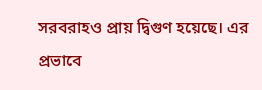সরবরাহও প্রায় দ্বিগুণ হয়েছে। এর প্রভাবে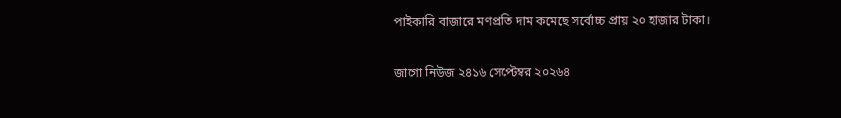পাইকারি বাজারে মণপ্রতি দাম কমেছে সর্বোচ্চ প্রায় ২০ হাজার টাকা।

জাগো নিউজ ২৪১৬ সেপ্টেম্বর ২০২৬৪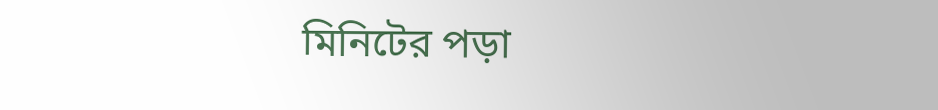মিনিটের পড়া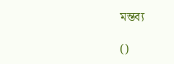মন্তব্য

()